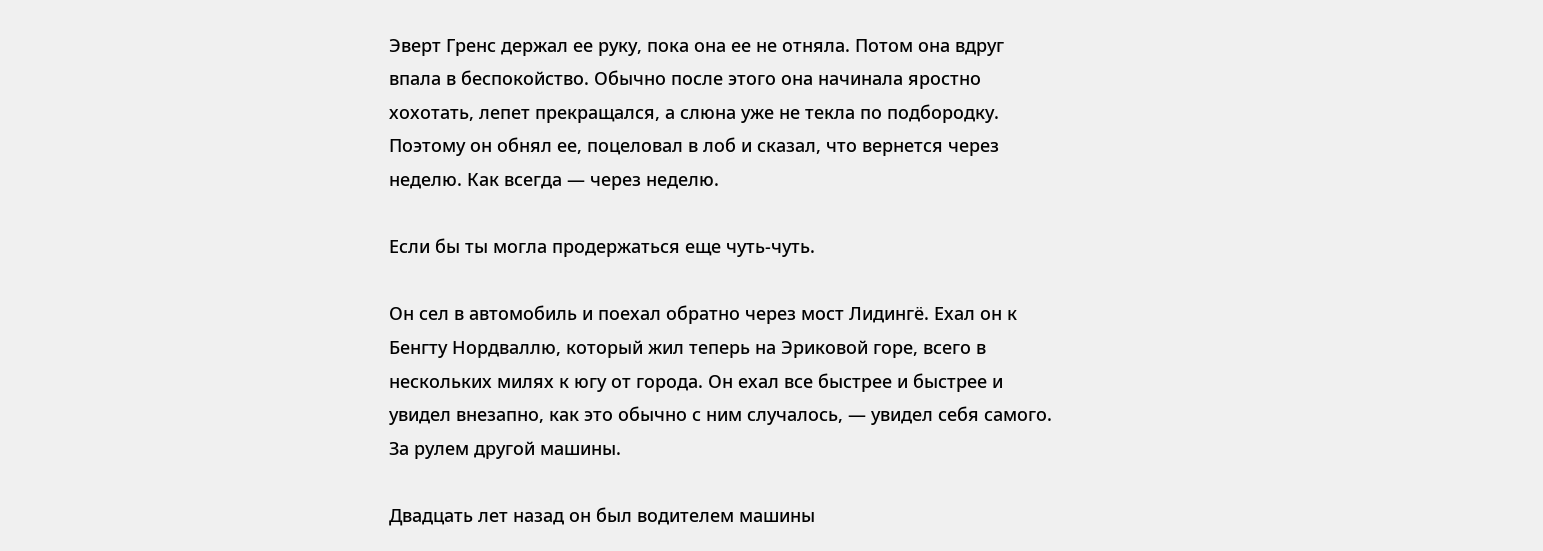Эверт Гренс держал ее руку, пока она ее не отняла. Потом она вдруг впала в беспокойство. Обычно после этого она начинала яростно хохотать, лепет прекращался, а слюна уже не текла по подбородку. Поэтому он обнял ее, поцеловал в лоб и сказал, что вернется через неделю. Как всегда — через неделю.

Если бы ты могла продержаться еще чуть-чуть.

Он сел в автомобиль и поехал обратно через мост Лидингё. Ехал он к Бенгту Нордваллю, который жил теперь на Эриковой горе, всего в нескольких милях к югу от города. Он ехал все быстрее и быстрее и увидел внезапно, как это обычно с ним случалось, — увидел себя самого. За рулем другой машины.

Двадцать лет назад он был водителем машины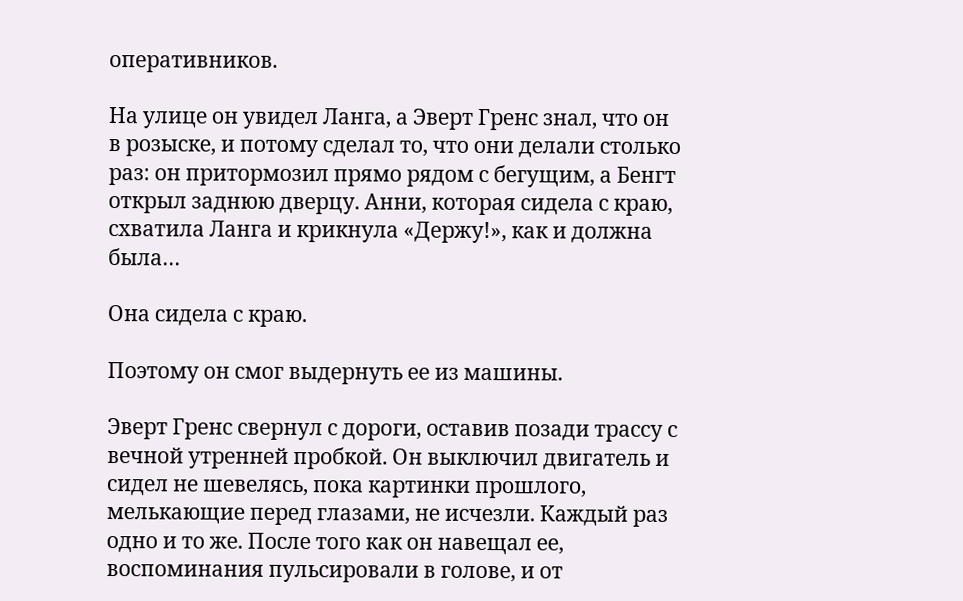оперативников.

На улице он увидел Ланга, а Эверт Гренс знал, что он в розыске, и потому сделал то, что они делали столько раз: он притормозил прямо рядом с бегущим, а Бенгт открыл заднюю дверцу. Анни, которая сидела с краю, схватила Ланга и крикнула «Держу!», как и должна была…

Она сидела с краю.

Поэтому он смог выдернуть ее из машины.

Эверт Гренс свернул с дороги, оставив позади трассу с вечной утренней пробкой. Он выключил двигатель и сидел не шевелясь, пока картинки прошлого, мелькающие перед глазами, не исчезли. Каждый раз одно и то же. После того как он навещал ее, воспоминания пульсировали в голове, и от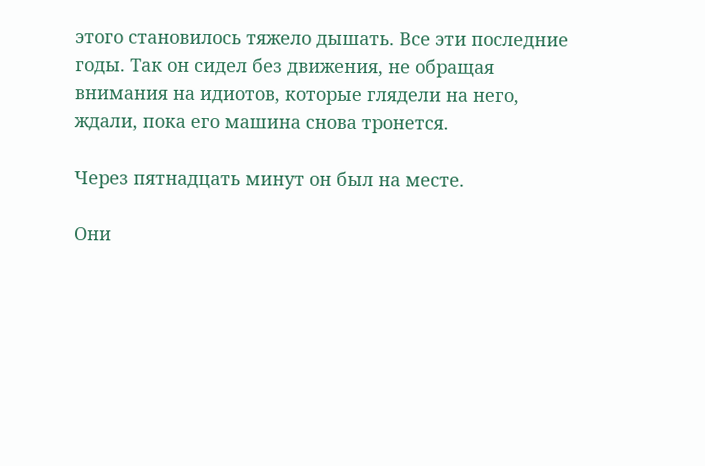этого становилось тяжело дышать. Все эти последние годы. Так он сидел без движения, не обращая внимания на идиотов, которые глядели на него, ждали, пока его машина снова тронется.

Через пятнадцать минут он был на месте.

Они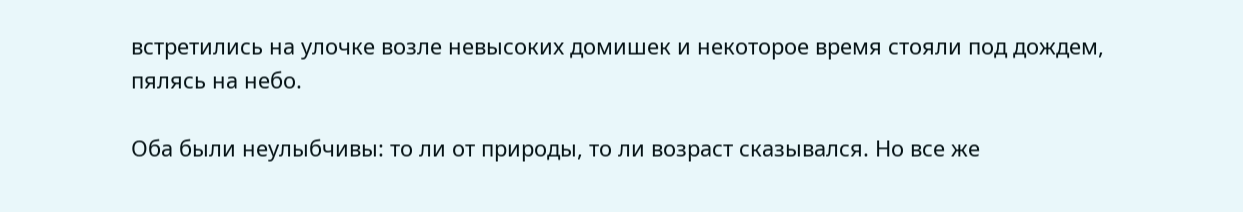встретились на улочке возле невысоких домишек и некоторое время стояли под дождем, пялясь на небо.

Оба были неулыбчивы: то ли от природы, то ли возраст сказывался. Но все же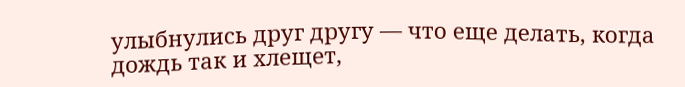улыбнулись друг другу — что еще делать, когда дождь так и хлещет,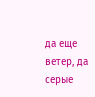да еще ветер, да серые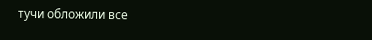тучи обложили все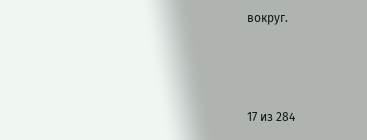вокруг.



17 из 284